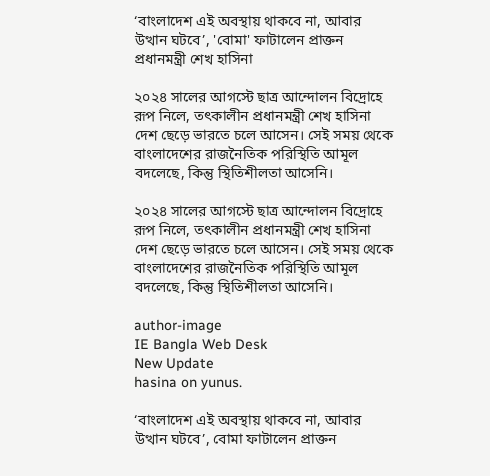‘বাংলাদেশ এই অবস্থায় থাকবে না, আবার উত্থান ঘটবে’, 'বোমা' ফাটালেন প্রাক্তন প্রধানমন্ত্রী শেখ হাসিনা

২০২৪ সালের আগস্টে ছাত্র আন্দোলন বিদ্রোহে রূপ নিলে, তৎকালীন প্রধানমন্ত্রী শেখ হাসিনা দেশ ছেড়ে ভারতে চলে আসেন। সেই সময় থেকে বাংলাদেশের রাজনৈতিক পরিস্থিতি আমূল বদলেছে, কিন্তু স্থিতিশীলতা আসেনি।

২০২৪ সালের আগস্টে ছাত্র আন্দোলন বিদ্রোহে রূপ নিলে, তৎকালীন প্রধানমন্ত্রী শেখ হাসিনা দেশ ছেড়ে ভারতে চলে আসেন। সেই সময় থেকে বাংলাদেশের রাজনৈতিক পরিস্থিতি আমূল বদলেছে, কিন্তু স্থিতিশীলতা আসেনি।

author-image
IE Bangla Web Desk
New Update
hasina on yunus.

‘বাংলাদেশ এই অবস্থায় থাকবে না, আবার উত্থান ঘটবে’, বোমা ফাটালেন প্রাক্তন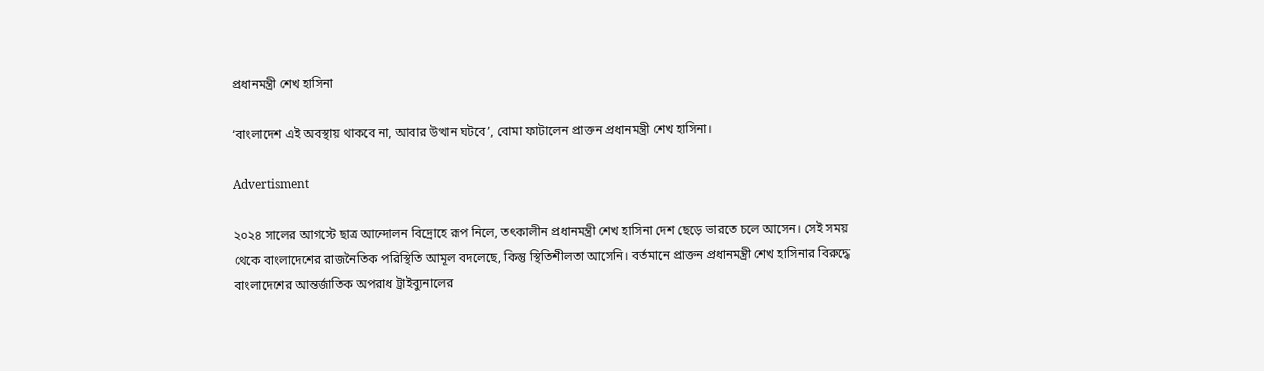প্রধানমন্ত্রী শেখ হাসিনা

‘বাংলাদেশ এই অবস্থায় থাকবে না, আবার উত্থান ঘটবে’, বোমা ফাটালেন প্রাক্তন প্রধানমন্ত্রী শেখ হাসিনা।

Advertisment

২০২৪ সালের আগস্টে ছাত্র আন্দোলন বিদ্রোহে রূপ নিলে, তৎকালীন প্রধানমন্ত্রী শেখ হাসিনা দেশ ছেড়ে ভারতে চলে আসেন। সেই সময় থেকে বাংলাদেশের রাজনৈতিক পরিস্থিতি আমূল বদলেছে, কিন্তু স্থিতিশীলতা আসেনি। বর্তমানে প্রাক্তন প্রধানমন্ত্রী শেখ হাসিনার বিরুদ্ধে বাংলাদেশের আন্তর্জাতিক অপরাধ ট্রাইব্যুনালের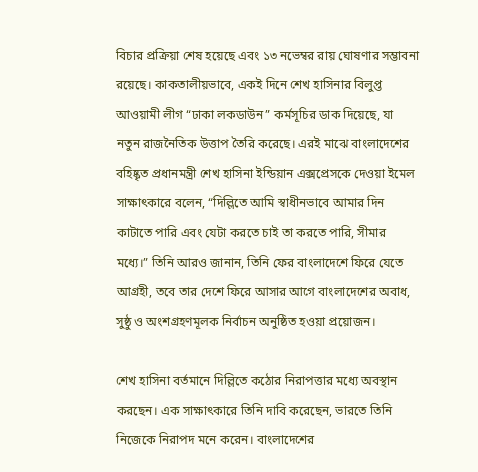বিচার প্রক্রিয়া শেষ হয়েছে এবং ১৩ নভেম্বর রায় ঘোষণার সম্ভাবনা রয়েছে। কাকতালীয়ভাবে, একই দিনে শেখ হাসিনার বিলুপ্ত আওয়ামী লীগ “ঢাকা লকডাউন” কর্মসূচির ডাক দিয়েছে, যা নতুন রাজনৈতিক উত্তাপ তৈরি করেছে। এরই মাঝে বাংলাদেশের বহিষ্কৃত প্রধানমন্ত্রী শেখ হাসিনা ইন্ডিয়ান এক্সপ্রেসকে দেওয়া ইমেল সাক্ষাৎকারে বলেন, “দিল্লিতে আমি স্বাধীনভাবে আমার দিন কাটাতে পারি এবং যেটা করতে চাই তা করতে পারি, সীমার মধ্যে।” তিনি আরও জানান, তিনি ফের বাংলাদেশে ফিরে যেতে আগ্রহী, তবে তার দেশে ফিরে আসার আগে বাংলাদেশের অবাধ, সুষ্ঠু ও অংশগ্রহণমূলক নির্বাচন অনুষ্ঠিত হওয়া প্রয়োজন।

শেখ হাসিনা বর্তমানে দিল্লিতে কঠোর নিরাপত্তার মধ্যে অবস্থান করছেন। এক সাক্ষাৎকারে তিনি দাবি করেছেন, ভারতে তিনি নিজেকে নিরাপদ মনে করেন। বাংলাদেশের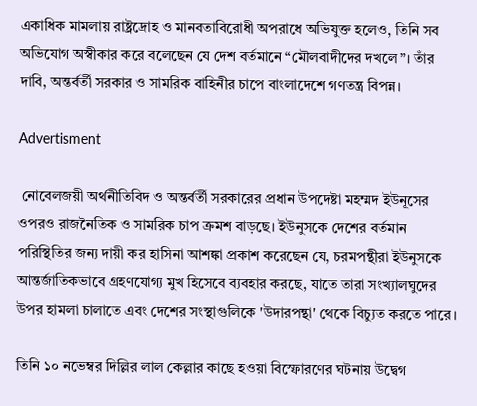একাধিক মামলায় রাষ্ট্রদ্রোহ ও মানবতাবিরোধী অপরাধে অভিযুক্ত হলেও, তিনি সব অভিযোগ অস্বীকার করে বলেছেন যে দেশ বর্তমানে “মৌলবাদীদের দখলে”। তাঁর দাবি, অন্তর্বর্তী সরকার ও সামরিক বাহিনীর চাপে বাংলাদেশে গণতন্ত্র বিপন্ন।

Advertisment

 নোবেলজয়ী অর্থনীতিবিদ ও অন্তর্বর্তী সরকারের প্রধান উপদেষ্টা মহম্মদ ইউনূসের ওপরও রাজনৈতিক ও সামরিক চাপ ক্রমশ বাড়ছে। ইউনুসকে দেশের বর্তমান পরিস্থিতির জন্য দায়ী কর হাসিনা আশঙ্কা প্রকাশ করেছেন যে, চরমপন্থীরা ইউনুসকে আন্তর্জাতিকভাবে গ্রহণযোগ্য মুখ হিসেবে ব্যবহার করছে, যাতে তারা সংখ্যালঘুদের উপর হামলা চালাতে এবং দেশের সংস্থাগুলিকে 'উদারপন্থা' থেকে বিচ্যুত করতে পারে।

তিনি ১০ নভেম্বর দিল্লির লাল কেল্লার কাছে হওয়া বিস্ফোরণের ঘটনায় উদ্বেগ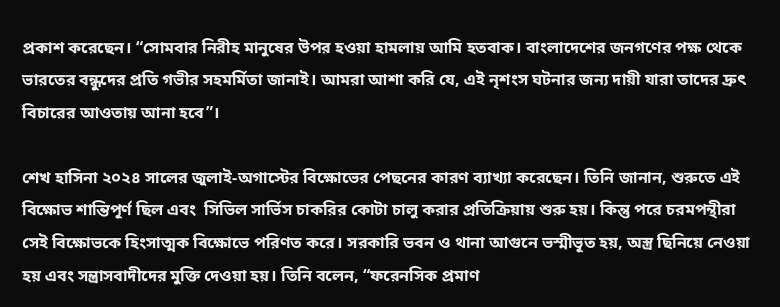প্রকাশ করেছেন। “সোমবার নিরীহ মানুষের উপর হওয়া হামলায় আমি হতবাক। বাংলাদেশের জনগণের পক্ষ থেকে ভারতের বন্ধুদের প্রতি গভীর সহমর্মিতা জানাই। আমরা আশা করি যে, এই নৃশংস ঘটনার জন্য দায়ী যারা তাদের দ্রুৎ বিচারের আওতায় আনা হবে”।

শেখ হাসিনা ২০২৪ সালের জুলাই-অগাস্টের বিক্ষোভের পেছনের কারণ ব্যাখ্যা করেছেন। তিনি জানান, শুরুতে এই বিক্ষোভ শান্তিপূর্ণ ছিল এবং  সিভিল সার্ভিস চাকরির কোটা চালু করার প্রতিক্রিয়ায় শুরু হয়। কিন্তু পরে চরমপন্থীরা সেই বিক্ষোভকে হিংসাত্মক বিক্ষোভে পরিণত করে। সরকারি ভবন ও থানা আগুনে ভস্মীভূত হয়, অস্ত্র ছিনিয়ে নেওয়া হয় এবং সন্ত্রাসবাদীদের মুক্তি দেওয়া হয়। তিনি বলেন, “ফরেনসিক প্রমাণ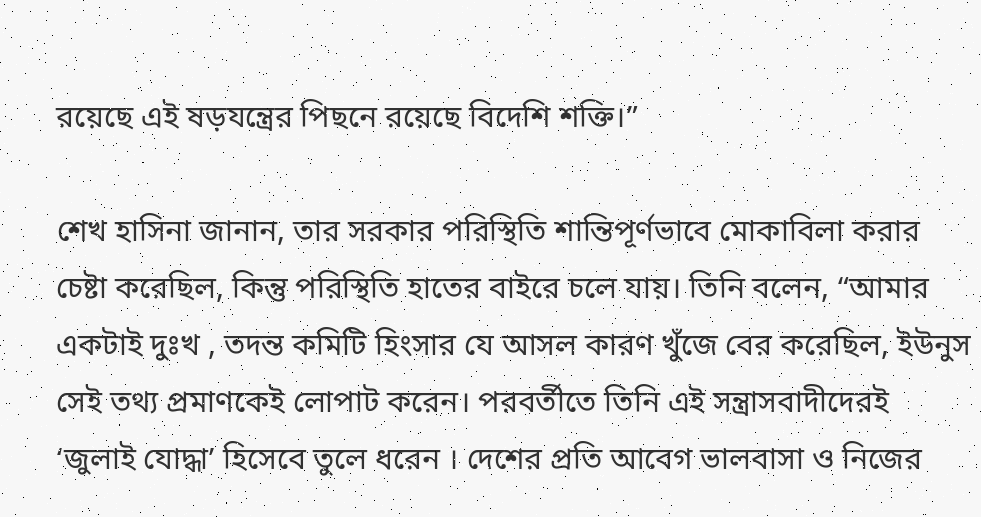রয়েছে এই ষড়যন্ত্রের পিছনে রয়েছে বিদেশি শক্তি।”

শেখ হাসিনা জানান, তার সরকার পরিস্থিতি শান্তিপূর্ণভাবে মোকাবিলা করার চেষ্টা করেছিল, কিন্তু পরিস্থিতি হাতের বাইরে চলে যায়। তিনি বলেন, “আমার একটাই দুঃখ , তদন্ত কমিটি হিংসার যে আসল কারণ খুঁজে বের করেছিল, ইউনুস সেই তথ্য প্রমাণকেই লোপাট করেন। পরবর্তীতে তিনি এই সন্ত্রাসবাদীদেরই  ‘জুলাই যোদ্ধা’ হিসেবে তুলে ধরেন । দেশের প্রতি আবেগ ভালবাসা ও নিজের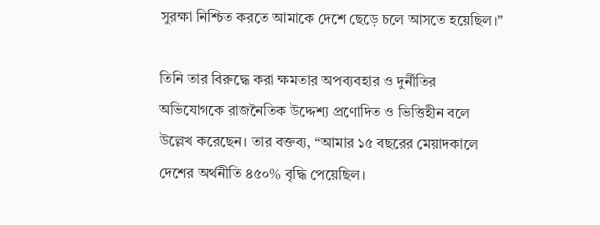সুরক্ষা নিশ্চিত করতে আমাকে দেশে ছেড়ে চলে আসতে হয়েছিল।”

তিনি তার বিরুদ্ধে করা ক্ষমতার অপব্যবহার ও দুর্নীতির অভিযোগকে রাজনৈতিক উদ্দেশ্য প্রণোদিত ও ভিত্তিহীন বলে উল্লেখ করেছেন। তার বক্তব্য, “আমার ১৫ বছরের মেয়াদকালে দেশের অর্থনীতি ৪৫০% বৃদ্ধি পেয়েছিল।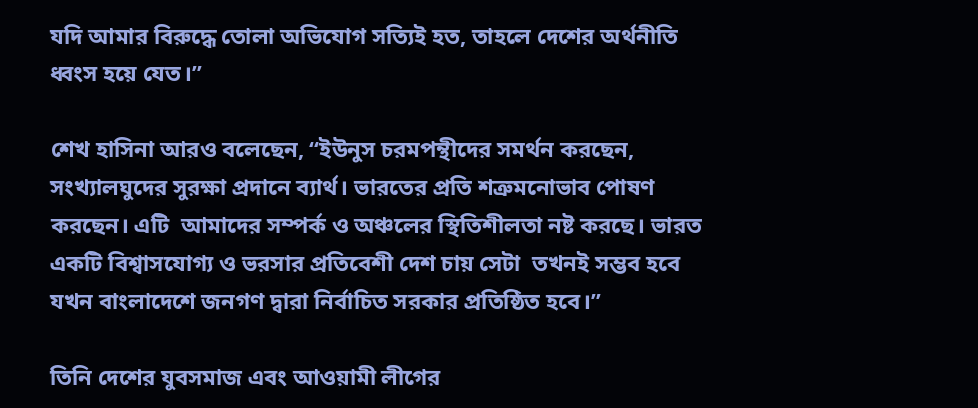যদি আমার বিরুদ্ধে তোলা অভিযোগ সত্যিই হত, তাহলে দেশের অর্থনীতি ধ্বংস হয়ে যেত।”

শেখ হাসিনা আরও বলেছেন, “ইউনুস চরমপন্থীদের সমর্থন করছেন, সংখ্যালঘুদের সুরক্ষা প্রদানে ব্যার্থ। ভারতের প্রতি শত্রুমনোভাব পোষণ করছেন। এটি  আমাদের সম্পর্ক ও অঞ্চলের স্থিতিশীলতা নষ্ট করছে। ভারত একটি বিশ্বাসযোগ্য ও ভরসার প্রতিবেশী দেশ চায় সেটা  তখনই সম্ভব হবে যখন বাংলাদেশে জনগণ দ্বারা নির্বাচিত সরকার প্রতিষ্ঠিত হবে।”

তিনি দেশের যুবসমাজ এবং আওয়ামী লীগের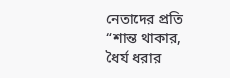নেতাদের প্রতি “শান্ত থাকার, ধৈর্য ধরার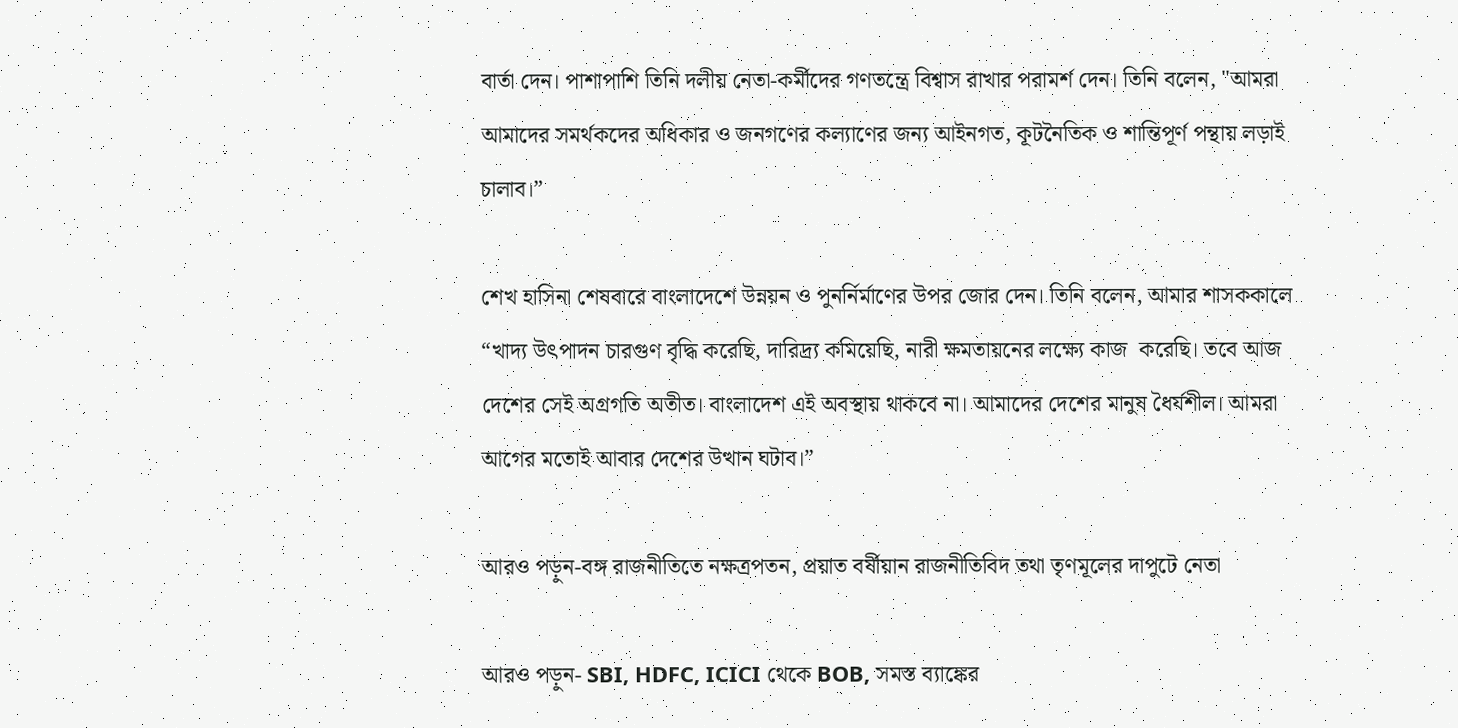বার্তা দেন। পাশাপাশি তিনি দলীয় নেতা-কর্মীদের গণতন্ত্রে বিশ্বাস রাখার পরামর্শ দেন। তিনি বলেন, "আমরা আমাদের সমর্থকদের অধিকার ও জনগণের কল্যাণের জন্য আইনগত, কূটনৈতিক ও শান্তিপূর্ণ পন্থায় লড়াই চালাব।”

শেখ হাসিনা শেষবারে বাংলাদেশে উন্নয়ন ও পুনর্নির্মাণের উপর জোর দেন। তিনি বলেন, আমার শাসককালে “খাদ্য উৎপাদন চারগুণ বৃদ্ধি করেছি, দারিদ্র্য কমিয়েছি, নারী ক্ষমতায়নের লক্ষ্যে কাজ  করেছি। তবে আজ দেশের সেই অগ্রগতি অতীত। বাংলাদেশ এই অবস্থায় থাকবে না। আমাদের দেশের মানুষ ধৈর্যশীল। আমরা আগের মতোই আবার দেশের উত্থান ঘটাব।”

আরও পড়ুন-বঙ্গ রাজনীতিতে নক্ষত্রপতন, প্রয়াত বর্ষীয়ান রাজনীতিবিদ তথা তৃণমূলের দাপুটে নেতা

আরও পড়ুন- SBI, HDFC, ICICI থেকে BOB, সমস্ত ব্যাঙ্কের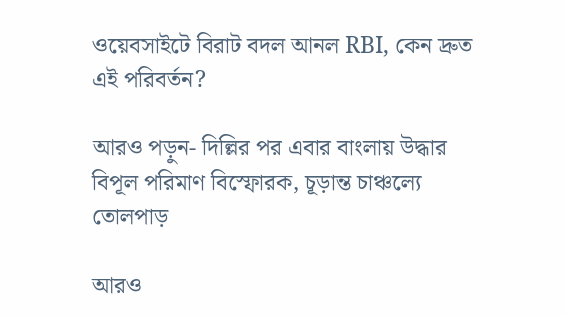ওয়েবসাইটে বিরাট বদল আনল RBI, কেন দ্রুত এই পরিবর্তন?

আরও পড়ুন- দিল্লির পর এবার বাংলায় উদ্ধার বিপূল পরিমাণ বিস্ফোরক, চূড়ান্ত চাঞ্চল্যে তোলপাড়

আরও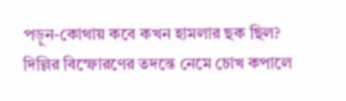পড়ুন-কোথায় কবে কখন হামলার ছক ছিল? দিল্লির বিস্ফোরণের তদন্তে নেমে চোখ কপালে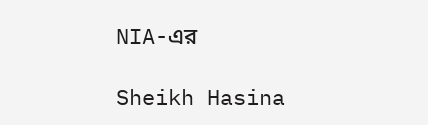NIA-এর

Sheikh Hasina